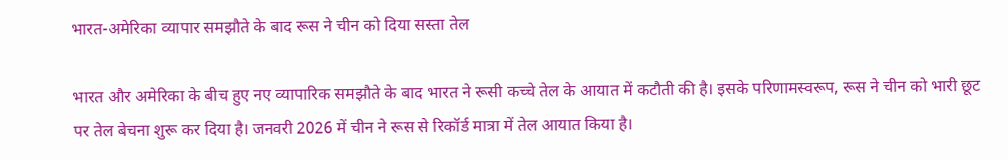भारत-अमेरिका व्यापार समझौते के बाद रूस ने चीन को दिया सस्ता तेल

भारत और अमेरिका के बीच हुए नए व्यापारिक समझौते के बाद भारत ने रूसी कच्चे तेल के आयात में कटौती की है। इसके परिणामस्वरूप, रूस ने चीन को भारी छूट पर तेल बेचना शुरू कर दिया है। जनवरी 2026 में चीन ने रूस से रिकॉर्ड मात्रा में तेल आयात किया है।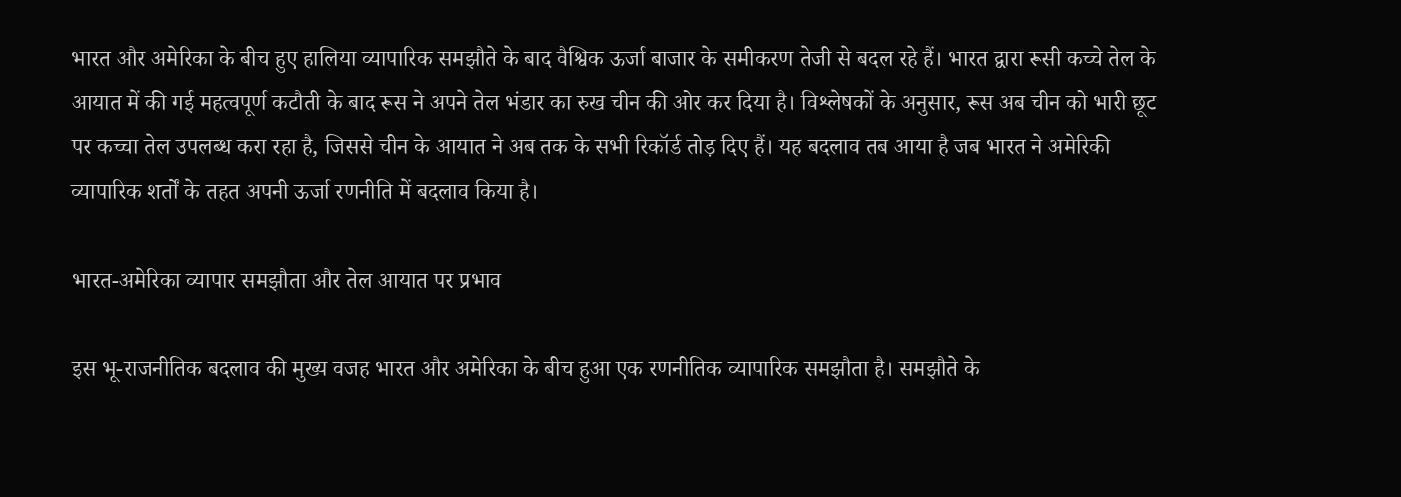भारत और अमेरिका के बीच हुए हालिया व्यापारिक समझौते के बाद वैश्विक ऊर्जा बाजार के समीकरण तेजी से बदल रहे हैं। भारत द्वारा रूसी कच्चे तेल के आयात में की गई महत्वपूर्ण कटौती के बाद रूस ने अपने तेल भंडार का रुख चीन की ओर कर दिया है। विश्लेषकों के अनुसार, रूस अब चीन को भारी छूट पर कच्चा तेल उपलब्ध करा रहा है, जिससे चीन के आयात ने अब तक के सभी रिकॉर्ड तोड़ दिए हैं। यह बदलाव तब आया है जब भारत ने अमेरिकी व्यापारिक शर्तों के तहत अपनी ऊर्जा रणनीति में बदलाव किया है।

भारत-अमेरिका व्यापार समझौता और तेल आयात पर प्रभाव

इस भू-राजनीतिक बदलाव की मुख्य वजह भारत और अमेरिका के बीच हुआ एक रणनीतिक व्यापारिक समझौता है। समझौते के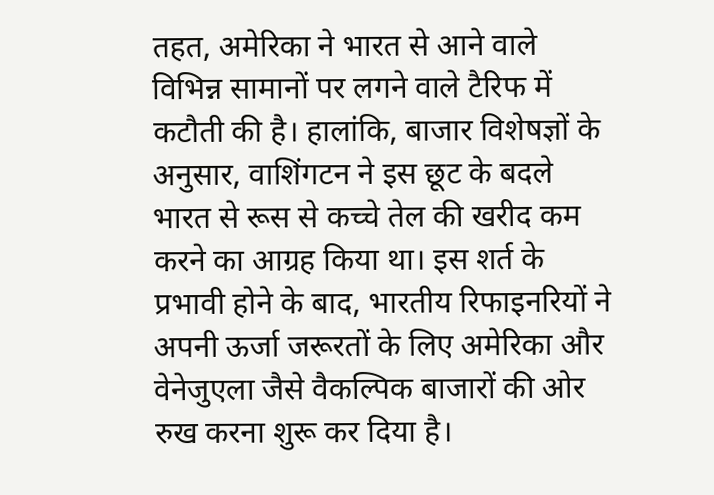तहत, अमेरिका ने भारत से आने वाले विभिन्न सामानों पर लगने वाले टैरिफ में कटौती की है। हालांकि, बाजार विशेषज्ञों के अनुसार, वाशिंगटन ने इस छूट के बदले भारत से रूस से कच्चे तेल की खरीद कम करने का आग्रह किया था। इस शर्त के प्रभावी होने के बाद, भारतीय रिफाइनरियों ने अपनी ऊर्जा जरूरतों के लिए अमेरिका और वेनेजुएला जैसे वैकल्पिक बाजारों की ओर रुख करना शुरू कर दिया है।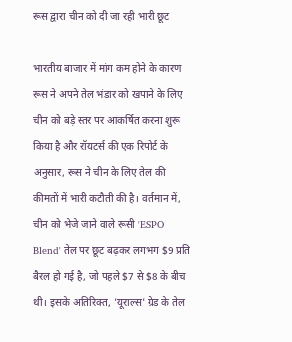रूस द्वारा चीन को दी जा रही भारी छूट

भारतीय बाजार में मांग कम होने के कारण रूस ने अपने तेल भंडार को खपाने के लिए चीन को बड़े स्तर पर आकर्षित करना शुरू किया है और रॉयटर्स की एक रिपोर्ट के अनुसार, रूस ने चीन के लिए तेल की कीमतों में भारी कटौती की है। वर्तमान में, चीन को भेजे जाने वाले रूसी 'ESPO Blend' तेल पर छूट बढ़कर लगभग $9 प्रति बैरल हो गई है, जो पहले $7 से $8 के बीच थी। इसके अतिरिक्त, 'यूराल्स' ग्रेड के तेल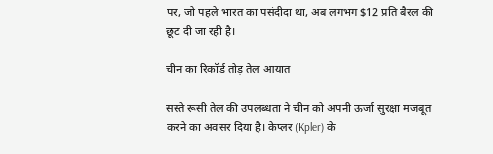पर, जो पहले भारत का पसंदीदा था, अब लगभग $12 प्रति बैरल की छूट दी जा रही है।

चीन का रिकॉर्ड तोड़ तेल आयात

सस्ते रूसी तेल की उपलब्धता ने चीन को अपनी ऊर्जा सुरक्षा मजबूत करने का अवसर दिया है। केप्लर (Kpler) के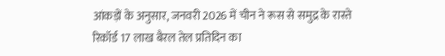आंकड़ों के अनुसार, जनवरी 2026 में चीन ने रूस से समुद्र के रास्ते रिकॉर्ड 17 लाख बैरल तेल प्रतिदिन का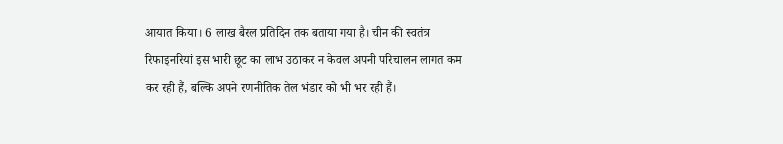आयात किया। 6 लाख बैरल प्रतिदिन तक बताया गया है। चीन की स्वतंत्र रिफाइनरियां इस भारी छूट का लाभ उठाकर न केवल अपनी परिचालन लागत कम कर रही हैं, बल्कि अपने रणनीतिक तेल भंडार को भी भर रही हैं।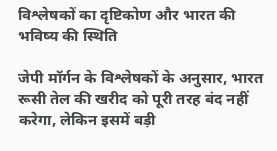विश्लेषकों का दृष्टिकोण और भारत की भविष्य की स्थिति

जेपी मॉर्गन के विश्लेषकों के अनुसार, भारत रूसी तेल की खरीद को पूरी तरह बंद नहीं करेगा, लेकिन इसमें बड़ी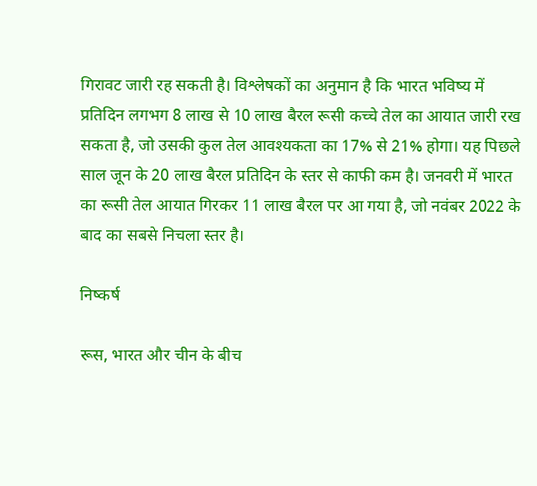गिरावट जारी रह सकती है। विश्लेषकों का अनुमान है कि भारत भविष्य में प्रतिदिन लगभग 8 लाख से 10 लाख बैरल रूसी कच्चे तेल का आयात जारी रख सकता है, जो उसकी कुल तेल आवश्यकता का 17% से 21% होगा। यह पिछले साल जून के 20 लाख बैरल प्रतिदिन के स्तर से काफी कम है। जनवरी में भारत का रूसी तेल आयात गिरकर 11 लाख बैरल पर आ गया है, जो नवंबर 2022 के बाद का सबसे निचला स्तर है।

निष्कर्ष

रूस, भारत और चीन के बीच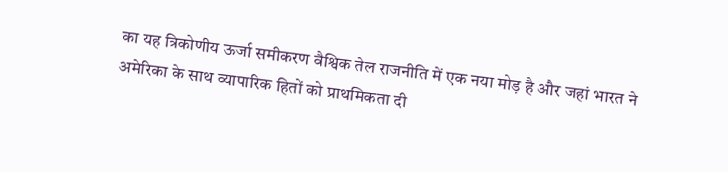का यह त्रिकोणीय ऊर्जा समीकरण वैश्विक तेल राजनीति में एक नया मोड़ है और जहां भारत ने अमेरिका के साथ व्यापारिक हितों को प्राथमिकता दी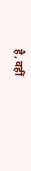है, वहीं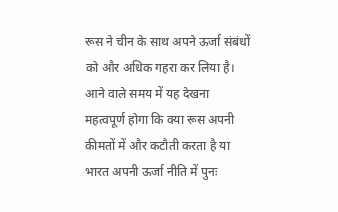रूस ने चीन के साथ अपने ऊर्जा संबंधों को और अधिक गहरा कर लिया है। आने वाले समय में यह देखना महत्वपूर्ण होगा कि क्या रूस अपनी कीमतों में और कटौती करता है या भारत अपनी ऊर्जा नीति में पुनः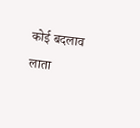कोई बदलाव लाता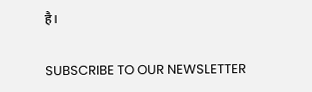है।

SUBSCRIBE TO OUR NEWSLETTER